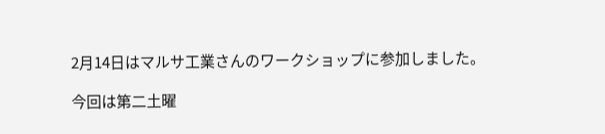2月14日はマルサ工業さんのワークショップに参加しました。

今回は第二土曜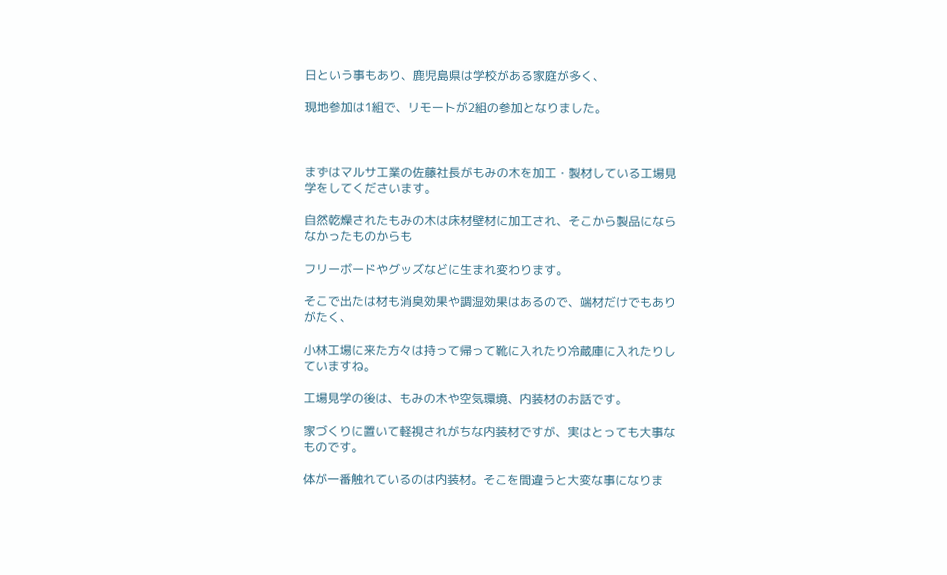日という事もあり、鹿児島県は学校がある家庭が多く、

現地参加は1組で、リモートが2組の参加となりました。



まずはマルサ工業の佐藤社長がもみの木を加工・製材している工場見学をしてくださいます。

自然乾燥されたもみの木は床材壁材に加工され、そこから製品にならなかったものからも

フリーボードやグッズなどに生まれ変わります。

そこで出たは材も消臭効果や調湿効果はあるので、端材だけでもありがたく、

小林工場に来た方々は持って帰って靴に入れたり冷蔵庫に入れたりしていますね。

工場見学の後は、もみの木や空気環境、内装材のお話です。

家づくりに置いて軽視されがちな内装材ですが、実はとっても大事なものです。

体が一番触れているのは内装材。そこを間違うと大変な事になりま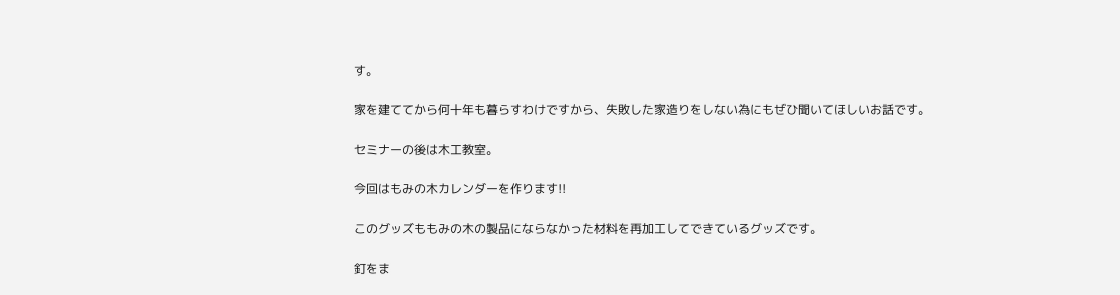す。

家を建ててから何十年も暮らすわけですから、失敗した家造りをしない為にもぜひ聞いてほしいお話です。

セミナーの後は木工教室。

今回はもみの木カレンダーを作ります!!

このグッズももみの木の製品にならなかった材料を再加工してできているグッズです。

釘をま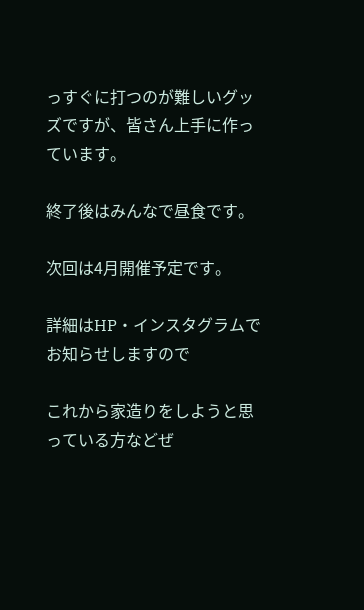っすぐに打つのが難しいグッズですが、皆さん上手に作っています。

終了後はみんなで昼食です。

次回は4月開催予定です。

詳細はHP・インスタグラムでお知らせしますので

これから家造りをしようと思っている方などぜ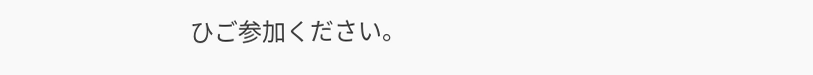ひご参加ください。